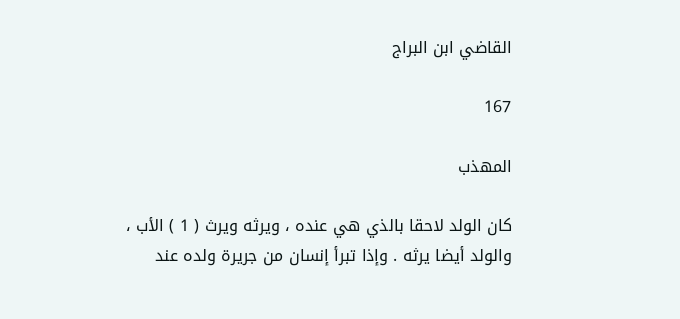القاضي ابن البراج

167

المهذب

كان الولد لاحقا بالذي هي عنده ، ويرثه ويرث ( 1 ) الأب ، والولد أيضا يرثه . وإذا تبرأ إنسان من جريرة ولده عند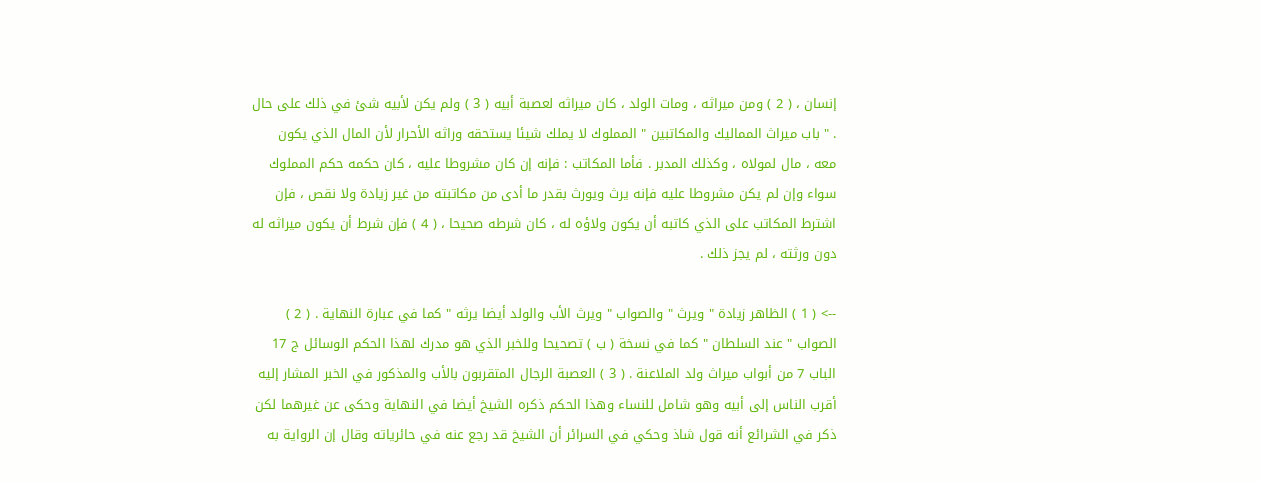إنسان ، ( 2 ) ومن ميراثه ، ومات الولد ، كان ميراثه لعصبة أبيه ( 3 ) ولم يكن لأبيه شئ في ذلك على حال . " باب ميراث المماليك والمكاتبين " المملوك لا يملك شيئا يستحقه وراثه الأحرار لأن المال الذي يكون معه ، مال لمولاه ، وكذلك المدبر . فأما المكاتب : فإنه إن كان مشروطا عليه ، كان حكمه حكم المملوك سواء وإن لم يكن مشروطا عليه فإنه يرث ويورث بقدر ما أدى من مكاتبته من غير زيادة ولا نقص ، فإن اشترط المكاتب على الذي كاتبه أن يكون ولاؤه له ، كان شرطه صحيحا ، ( 4 ) فإن شرط أن يكون ميراثه له دون ورثته ، لم يجز ذلك .

--> ( 1 ) الظاهر زيادة " ويرث " والصواب " ويرث الأب والولد أيضا يرثه " كما في عبارة النهاية . ( 2 ) الصواب " عند السلطان " كما في نسخة ( ب ) تصحيحا وللخبر الذي هو مدرك لهذا الحكم الوسائل ج 17 الباب 7 من أبواب ميراث ولد الملاعنة . ( 3 ) العصبة الرجال المتقربون بالأب والمذكور في الخبر المشار إليه أقرب الناس إلى أبيه وهو شامل للنساء وهذا الحكم ذكره الشيخ أيضا في النهاية وحكى عن غيرهما لكن ذكر في الشرائع أنه قول شاذ وحكي في السرائر أن الشيخ قد رجع عنه في حائرياته وقال إن الرواية به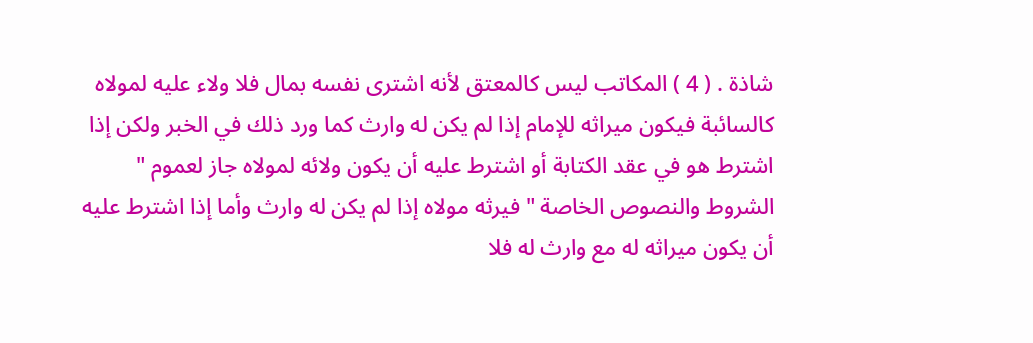شاذة . ( 4 ) المكاتب ليس كالمعتق لأنه اشترى نفسه بمال فلا ولاء عليه لمولاه كالسائبة فيكون ميراثه للإمام إذا لم يكن له وارث كما ورد ذلك في الخبر ولكن إذا اشترط هو في عقد الكتابة أو اشترط عليه أن يكون ولائه لمولاه جاز لعموم " الشروط والنصوص الخاصة " فيرثه مولاه إذا لم يكن له وارث وأما إذا اشترط عليه أن يكون ميراثه له مع وارث له فلا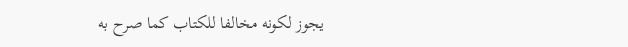يجوز لكونه مخالفا للكتاب كما صرح به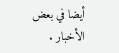أيضا في بعض الأخبار .